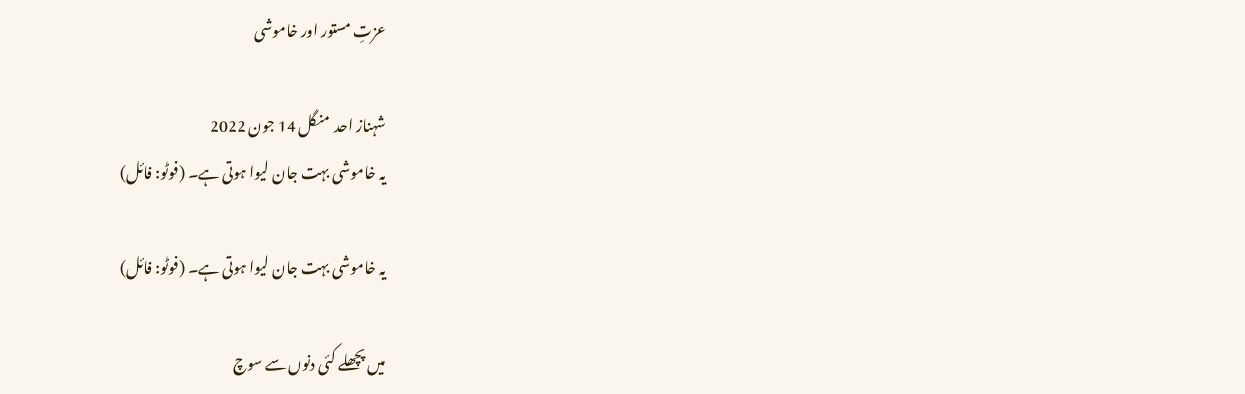عزتِ مستور اور خاموشی

شہناز احد  منگل 14 جون 2022
یہ خاموشی بہت جان لیوا ہوتی ہے۔ (فوٹو: فائل)

یہ خاموشی بہت جان لیوا ہوتی ہے۔ (فوٹو: فائل)

میں پچھلے کئی دنوں سے سوچ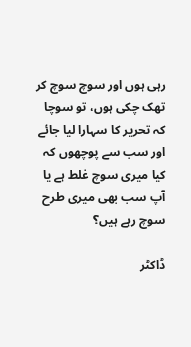رہی ہوں اور سوچ سوچ کر تھک چکی ہوں، تو سوچا کہ تحریر کا سہارا لیا جائے اور سب سے پوچھوں کہ کیا میری سوچ غلط ہے یا آپ سب بھی میری طرح سوچ رہے ہیں؟

ڈاکٹر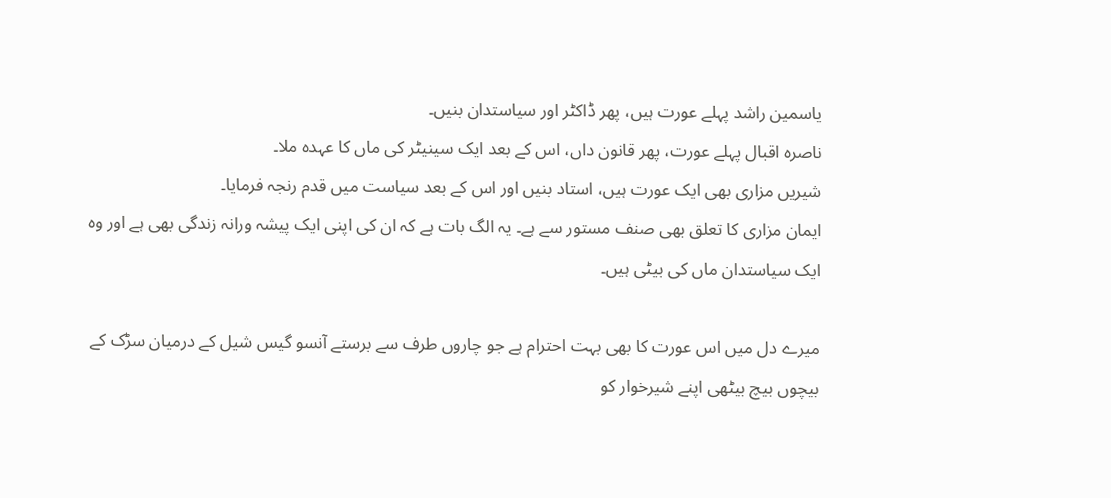یاسمین راشد پہلے عورت ہیں، پھر ڈاکٹر اور سیاستدان بنیں۔
ناصرہ اقبال پہلے عورت، پھر قانون داں، اس کے بعد ایک سینیٹر کی ماں کا عہدہ ملا۔
شیریں مزاری بھی ایک عورت ہیں، استاد بنیں اور اس کے بعد سیاست میں قدم رنجہ فرمایا۔
ایمان مزاری کا تعلق بھی صنف مستور سے ہے۔ یہ الگ بات ہے کہ ان کی اپنی ایک پیشہ ورانہ زندگی بھی ہے اور وہ ایک سیاستدان ماں کی بیٹی ہیں۔

میرے دل میں اس عورت کا بھی بہت احترام ہے جو چاروں طرف سے برستے آنسو گیس شیل کے درمیان سڑک کے بیچوں بیچ بیٹھی اپنے شیرخوار کو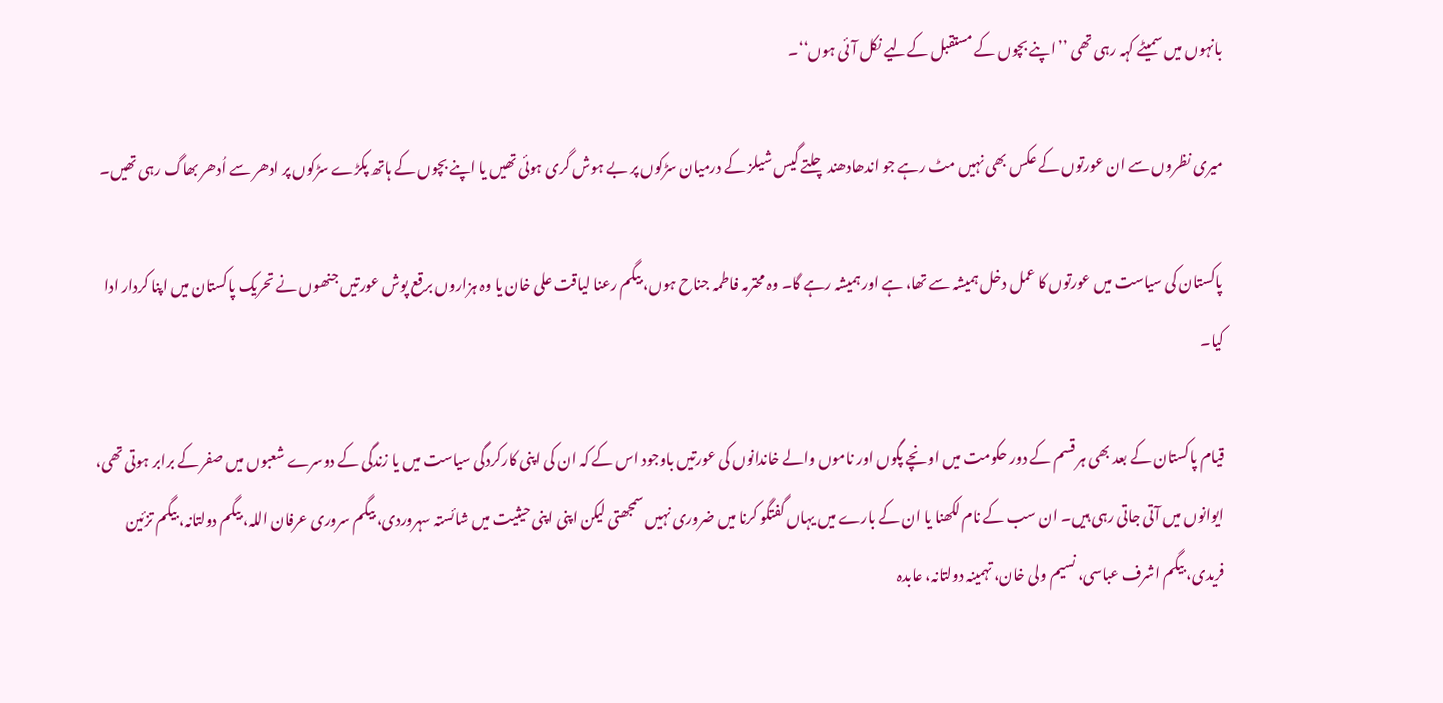بانہوں میں سمیٹے کہہ رہی تھی ’’اپنے بچوں کے مستقبل کےلیے نکل آئی ہوں‘‘۔

میری نظروں سے ان عورتوں کے عکس بھی نہیں مٹ رہے جو اندھادھند چلتے گیس شیلز کے درمیان سڑکوں پر بے ہوش گری ہوئی تھیں یا اپنے بچوں کے ہاتھ پکڑے سڑکوں پر ادھر سے اُدھر بھاگ رہی تھیں۔

پاکستان کی سیاست میں عورتوں کا عمل دخل ہمیشہ سے تھا، ہے اور ہمیشہ رہے گا۔ وہ محترمہ فاطمہ جناح ہوں، بیگم رعنا لیاقت علی خان یا وہ ہزاروں برقع پوش عورتیں جنھوں نے تحریک پاکستان میں اپنا کردار ادا کیا۔

قیام پاکستان کے بعد بھی ہر قسم کے دور حکومت میں اونچے پگوں اور ناموں والے خاندانوں کی عورتیں باوجود اس کے کہ ان کی اپنی کارکردگی سیاست میں یا زندگی کے دوسرے شعبوں میں صفر کے برابر ہوتی تھی، ایوانوں میں آتی جاتی رہی ہیں۔ ان سب کے نام لکھنا یا ان کے بارے میں یہاں گفتگو کرنا میں ضروری نہیں سمجھتی لیکن اپنی اپنی حیثیت میں شائستہ سہروردی، بیگم سروری عرفان اللہ، بیگم دولتانہ، بیگم تزئین فریدی، بیگم اشرف عباسی، نسیم ولی خان، تہمینہ دولتانہ، عابدہ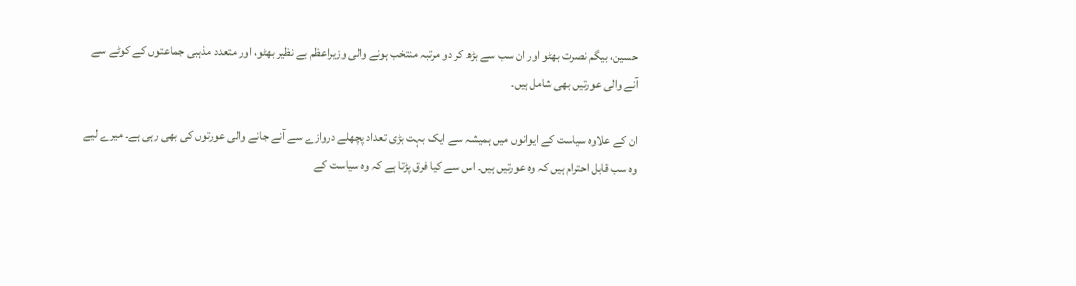حسین، بیگم نصرت بھٹو اور ان سب سے بڑھ کر دو مرتبہ منتخب ہونے والی وزیراعظم بے نظیر بھٹو، اور متعدد مذہبی جماعتوں کے کوٹے سے آنے والی عورتیں بھی شامل ہیں۔

ان کے علاوہ سیاست کے ایوانوں میں ہمیشہ سے ایک بہت بڑی تعداد پچھلے دروازے سے آنے جانے والی عورتوں کی بھی رہی ہے۔ میرے لیے وہ سب قابل احترام ہیں کہ وہ عورتیں ہیں۔ اس سے کیا فرق پڑتا ہے کہ وہ سیاست کے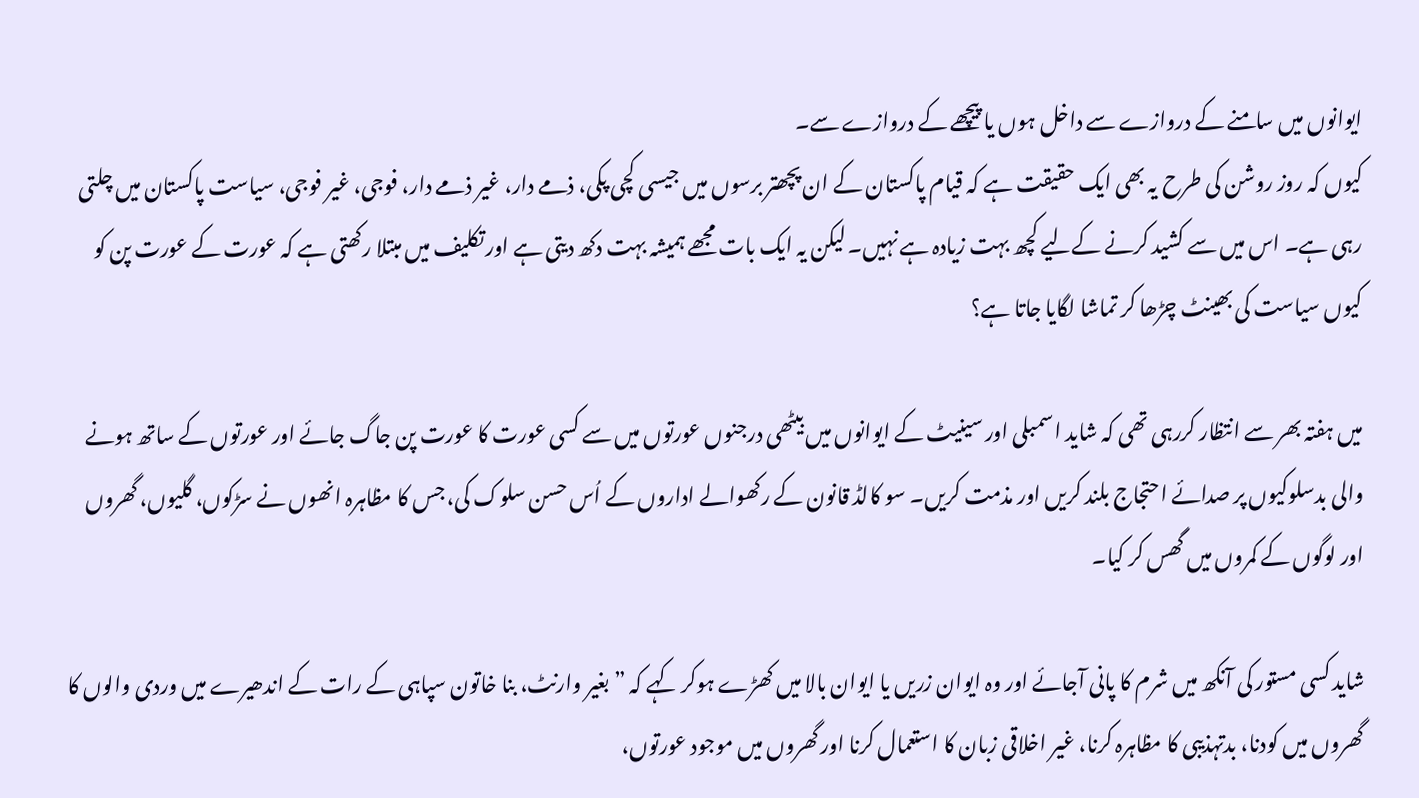ایوانوں میں سامنے کے دروازے سے داخل ہوں یا پیچھے کے دروازے سے۔
کیوں کہ روز روشن کی طرح یہ بھی ایک حقیقت ہے کہ قیام پاکستان کے ان پچھتر برسوں میں جیسی کچی پکی، ذمے دار، غیر ذمے دار، فوجی، غیر فوجی، سیاست پاکستان میں چلتی رہی ہے۔ اس میں سے کشید کرنے کےلیے کچھ بہت زیادہ ہے نہیں۔ لیکن یہ ایک بات مجھے ہمیشہ بہت دکھ دیتی ہے اور تکلیف میں مبتلا رکھتی ہے کہ عورت کے عورت پن کو کیوں سیاست کی بھینٹ چڑھا کر تماشا لگایا جاتا ہے؟

میں ہفتہ بھر سے انتظار کررہی تھی کہ شاید اسمبلی اور سینیٹ کے ایوانوں میں بیٹھی درجنوں عورتوں میں سے کسی عورت کا عورت پن جاگ جائے اور عورتوں کے ساتھ ہونے والی بدسلوکیوں پر صدائے احتجاج بلند کریں اور مذمت کریں۔ سو کالڈ قانون کے رکھوالے اداروں کے اُس حسن سلوک کی، جس کا مظاہرہ انھوں نے سڑکوں، گلیوں، گھروں اور لوگوں کے کمروں میں گھس کر کیا۔

شاید کسی مستور کی آنکھ میں شرم کا پانی آجائے اور وہ ایوان زریں یا ایوان بالا میں کھڑے ہوکر کہے کہ ”بغیر وارنٹ، بنا خاتون سپاہی کے رات کے اندھیرے میں وردی والوں کا گھروں میں کودنا، بدتہذیبی کا مظاہرہ کرنا، غیر اخلاقی زبان کا استعمال کرنا اور گھروں میں موجود عورتوں،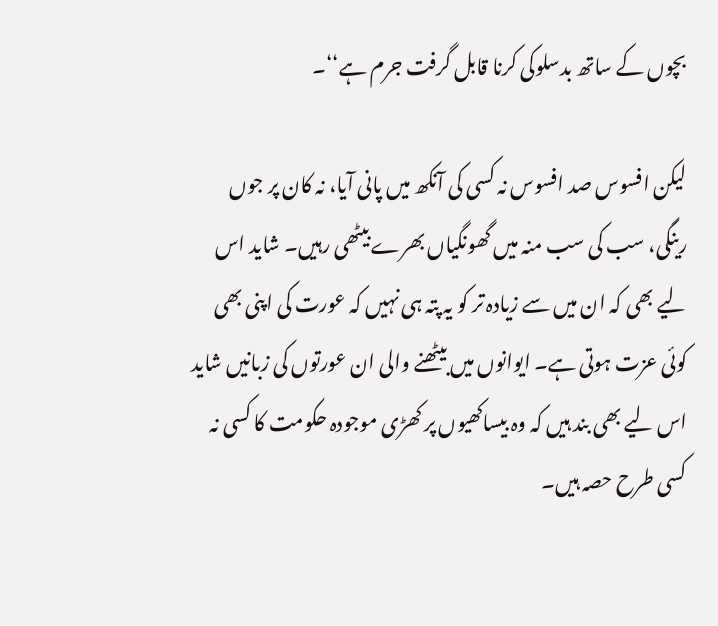بچوں کے ساتھ بدسلوکی کرنا قابل گرفت جرم ہے‘‘۔

لیکن افسوس صد افسوس نہ کسی کی آنکھ میں پانی آیا، نہ کان پر جوں رینگی، سب کی سب منہ میں گھونگیاں بھرے بیٹھی رہیں۔ شاید اس لیے بھی کہ ان میں سے زیادہ تر کو یہ پتہ ہی نہیں کہ عورت کی اپنی بھی کوئی عزت ہوتی ہے۔ ایوانوں میں بیٹھنے والی ان عورتوں کی زبانیں شاید اس لیے بھی بند ہیں کہ وہ بیساکھیوں پر کھڑی موجودہ حکومت کا کسی نہ کسی طرح حصہ ہیں۔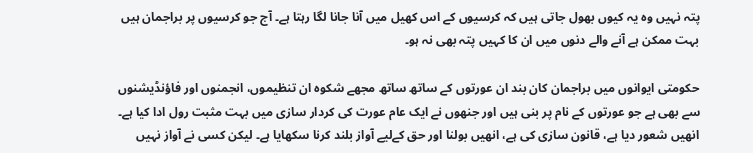پتہ نہیں وہ یہ کیوں بھول جاتی ہیں کہ کرسیوں کے اس کھیل میں آنا جانا لگا رہتا ہے۔ آج جو کرسیوں پر براجمان ہیں بہت ممکن ہے آنے والے دنوں میں ان کا کہیں پتہ بھی نہ ہو۔

حکومتی ایوانوں میں براجمان کان بند ان عورتوں کے ساتھ ساتھ مجھے شکوہ ان تنظیموں، انجمنوں اور فاؤنڈیشنوں سے بھی ہے جو عورتوں کے نام پر بنی ہیں اور جنھوں نے ایک عام عورت کی کردار سازی میں بہت مثبت رول ادا کیا ہے۔ انھیں شعور دیا ہے، قانون سازی کی ہے، انھیں بولنا اور حق کےلیے آواز بلند کرنا سکھایا ہے۔ لیکن کسی نے آواز نہیں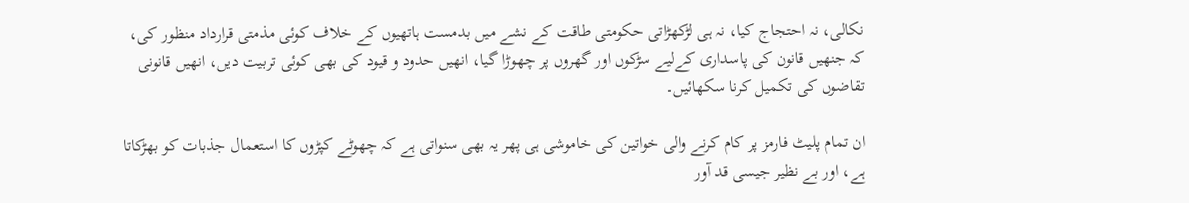نکالی، نہ احتجاج کیا، نہ ہی لڑکھڑاتی حکومتی طاقت کے نشے میں بدمست ہاتھیوں کے خلاف کوئی مذمتی قرارداد منظور کی، کہ جنھیں قانون کی پاسداری کےلیے سڑکوں اور گھروں پر چھوڑا گیا، انھیں حدود و قیود کی بھی کوئی تربیت دیں، انھیں قانونی تقاضوں کی تکمیل کرنا سکھائیں۔

ان تمام پلیٹ فارمز پر کام کرنے والی خواتین کی خاموشی ہی پھر یہ بھی سنواتی ہے کہ چھوٹے کپڑوں کا استعمال جذبات کو بھڑکاتا ہے، اور بے نظیر جیسی قد آور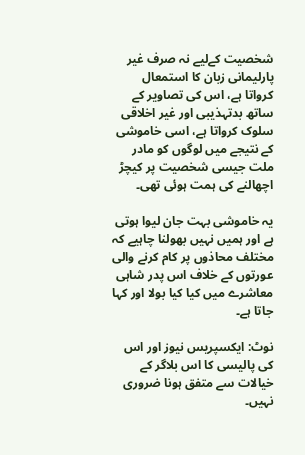شخصیت کےلیے نہ صرف غیر پارلیمانی زبان کا استمعال کرواتا ہے، اس کی تصاویر کے ساتھ بدتہذیبی اور غیر اخلاقی سلوک کرواتا ہے، اسی خاموشی کے نتیجے میں لوگوں کو مادر ملت جیسی شخصیت پر کیچڑ اچھالنے کی ہمت ہوئی تھی۔

یہ خاموشی بہت جان لیوا ہوتی ہے اور ہمیں نہیں بھولنا چاہیے کہ مختلف محاذوں پر کام کرنے والی عورتوں کے خلاف اس پدر شاہی معاشرے میں کیا کیا بولا اور کہا جاتا ہے۔

نوٹ: ایکسپریس نیوز اور اس کی پالیسی کا اس بلاگر کے خیالات سے متفق ہونا ضروری نہیں۔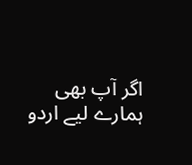اگر آپ بھی ہمارے لیے اردو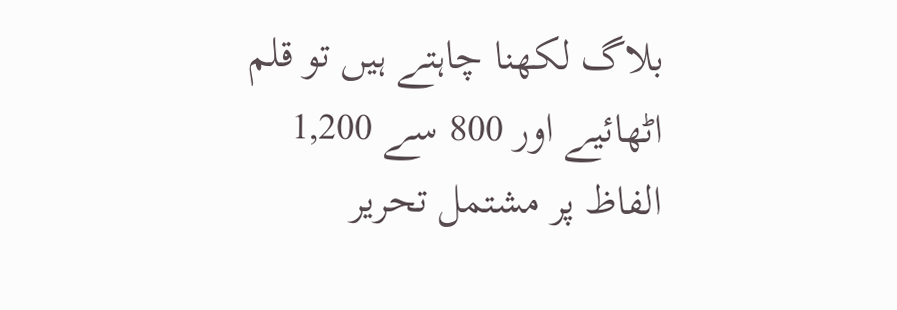بلاگ لکھنا چاہتے ہیں تو قلم اٹھائیے اور 800 سے 1,200 الفاظ پر مشتمل تحریر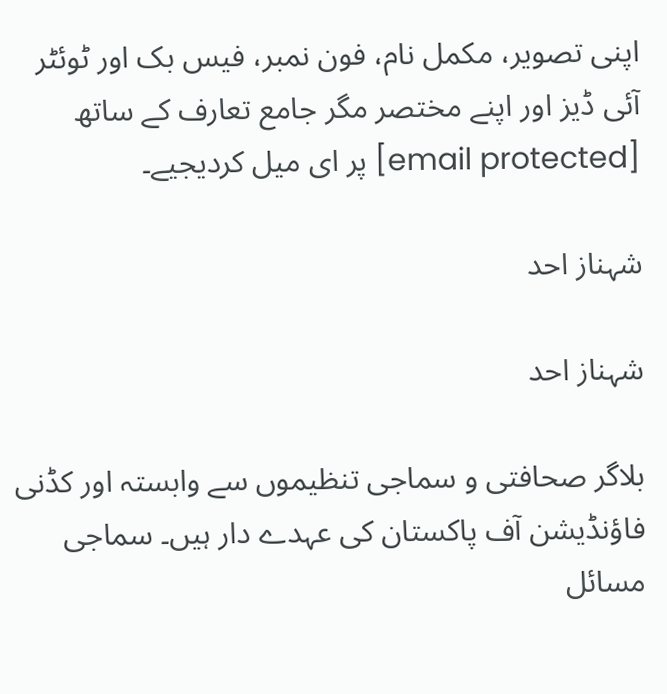اپنی تصویر، مکمل نام، فون نمبر، فیس بک اور ٹوئٹر آئی ڈیز اور اپنے مختصر مگر جامع تعارف کے ساتھ [email protected] پر ای میل کردیجیے۔

شہناز احد

شہناز احد

بلاگر صحافتی و سماجی تنظیموں سے وابستہ اور کڈنی فاؤنڈیشن آف پاکستان کی عہدے دار ہیں۔ سماجی مسائل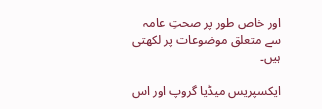اور خاص طور پر صحتِ عامہ سے متعلق موضوعات پر لکھتی ہیں۔

ایکسپریس میڈیا گروپ اور اس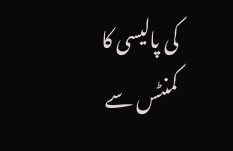کی پالیسی کا کمنٹس سے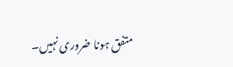متفق ہونا ضروری نہیں۔